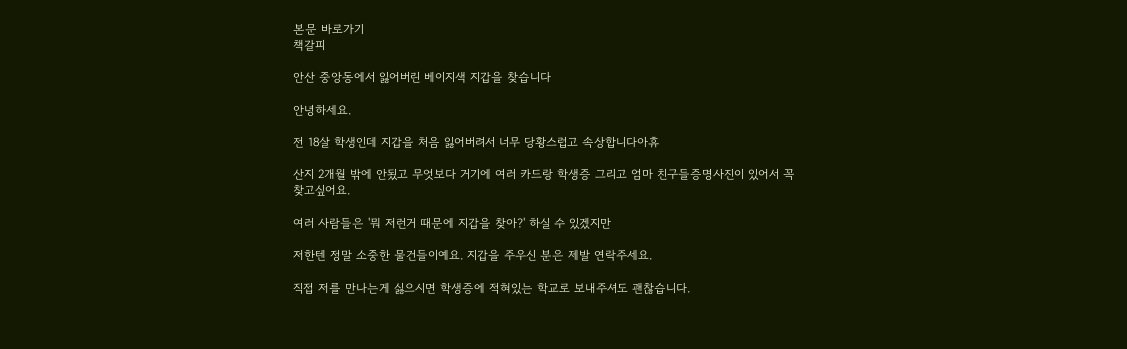본문 바로가기
책갈피

안산 중앙동에서 잃어버린 베이지색 지갑을 찾습니다

안녕하세요.

전 18살 학생인데 지갑을 처음 잃어버려서 너무 당황스럽고 속상합니다아휴

산지 2개월 밖에 안됬고 무엇보다 거기에 여러 카드랑 학생증 그리고 엄마 친구들증명사진이 있어서 꼭 찾고싶어요.

여러 사람들은 '뭐 저런거 때문에 지갑을 찾아?' 하실 수 있겠지만

저한텐 정말 소중한 물건들이예요. 지갑을 주우신 분은 제발 연락주세요.

직접 저를 만나는게 싫으시면 학생증에 적혀있는 학교로 보내주셔도 괜찮습니다.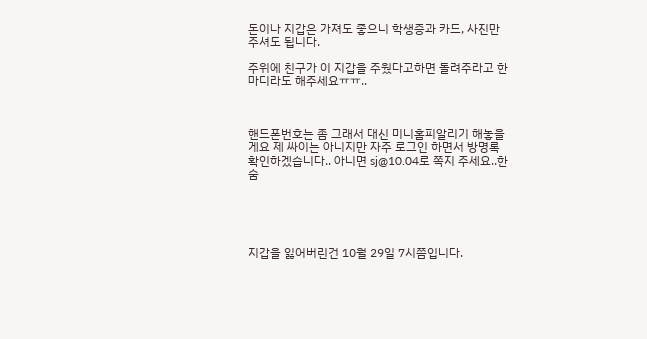돈이나 지갑은 가져도 좋으니 학생증과 카드, 사진만 주셔도 됩니다.

주위에 친구가 이 지갑을 주웠다고하면 돌려주라고 한마디라도 해주세요ㅠㅠ..



핸드폰번호는 좀 그래서 대신 미니홈피알리기 해놓을게요 제 싸이는 아니지만 자주 로그인 하면서 방명록 확인하겠습니다.. 아니면 sj@10.04로 쪽지 주세요..한숨





지갑을 잃어버린건 10월 29일 7시쯤입니다.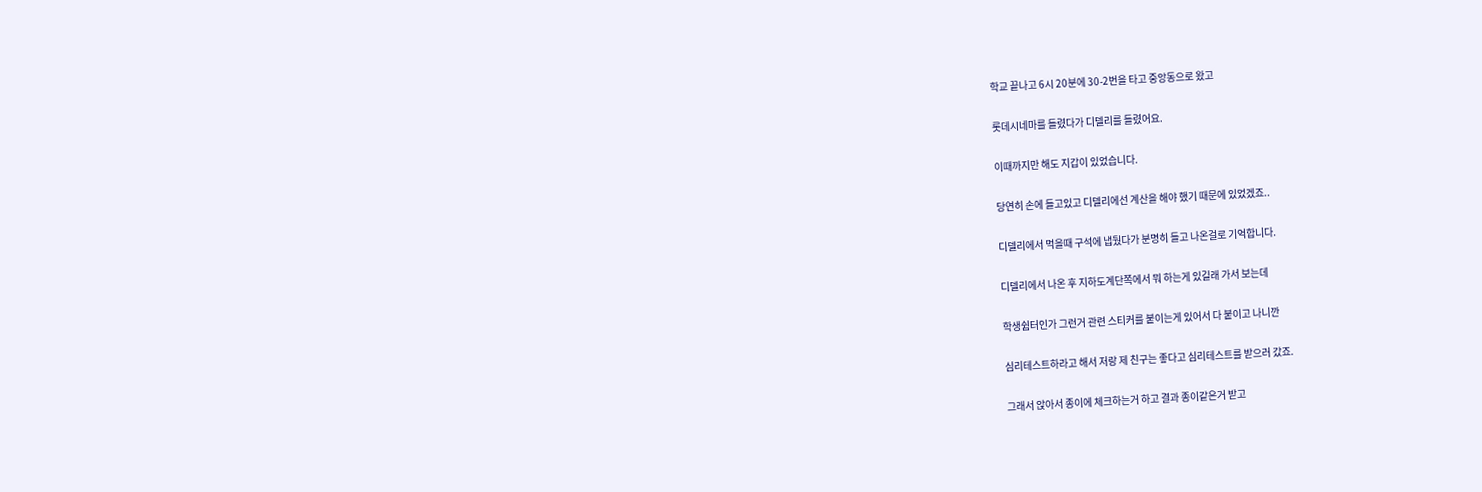학교 끝나고 6시 20분에 30-2번을 타고 중앙동으로 왔고

롯데시네마를 들렸다가 디델리를 들렸어요.

이때까지만 해도 지갑이 있었습니다.

당연히 손에 들고있고 디델리에선 계산을 해야 했기 때문에 있었겠죠..

디델리에서 먹을때 구석에 냅뒀다가 분명히 들고 나온걸로 기억합니다.

디델리에서 나온 후 지하도계단쪽에서 뭐 하는게 있길래 가서 보는데

학생쉼터인가 그런거 관련 스티커를 붙이는게 있어서 다 붙이고 나니깐

심리테스트하라고 해서 저랑 제 친구는 좋다고 심리테스트를 받으러 갔죠.

그래서 앉아서 종이에 체크하는거 하고 결과 종이같은거 받고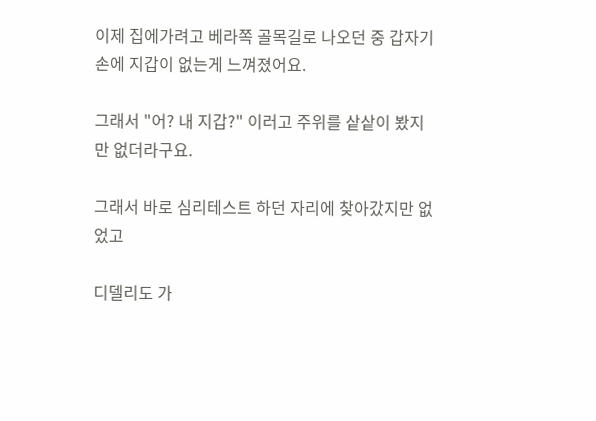이제 집에가려고 베라쪽 골목길로 나오던 중 갑자기 손에 지갑이 없는게 느껴졌어요.

그래서 "어? 내 지갑?" 이러고 주위를 샅샅이 봤지만 없더라구요.

그래서 바로 심리테스트 하던 자리에 찾아갔지만 없었고

디델리도 가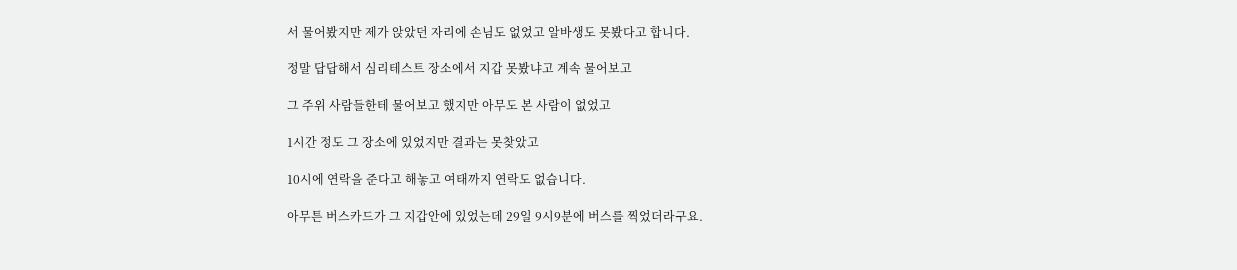서 물어봤지만 제가 앉았던 자리에 손님도 없었고 알바생도 못봤다고 합니다.

정말 답답해서 심리테스트 장소에서 지갑 못봤냐고 계속 물어보고

그 주위 사람들한테 물어보고 했지만 아무도 본 사람이 없었고

1시간 정도 그 장소에 있었지만 결과는 못찾았고

10시에 연락을 준다고 해놓고 여태까지 연락도 없습니다.

아무튼 버스카드가 그 지갑안에 있었는데 29일 9시9분에 버스를 찍었더라구요.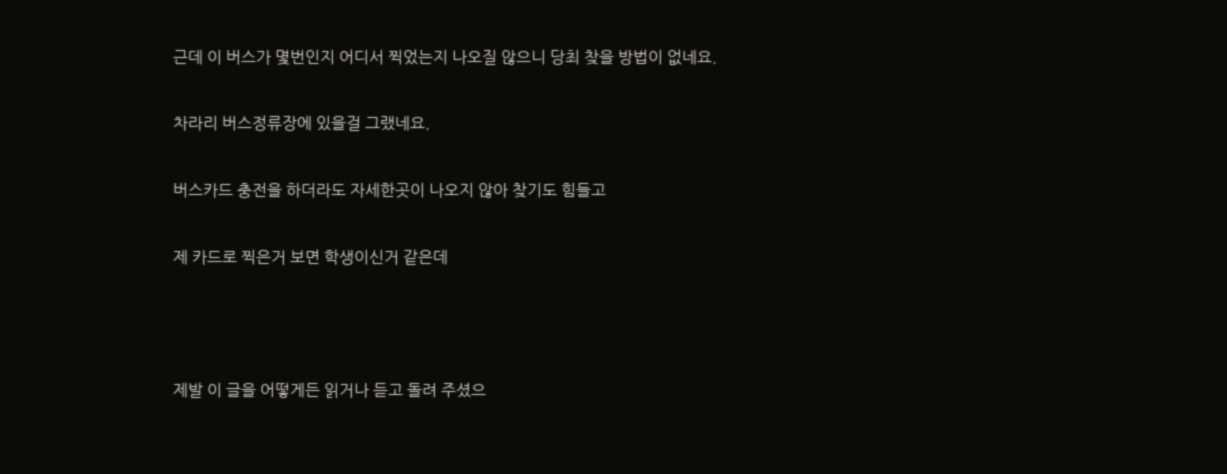근데 이 버스가 몇번인지 어디서 찍었는지 나오질 않으니 당최 찾을 방법이 없네요.

차라리 버스정류장에 있을걸 그랬네요.

버스카드 충전을 하더라도 자세한곳이 나오지 않아 찾기도 힘들고

제 카드로 찍은거 보면 학생이신거 같은데



제발 이 글을 어떻게든 읽거나 듣고 돌려 주셨으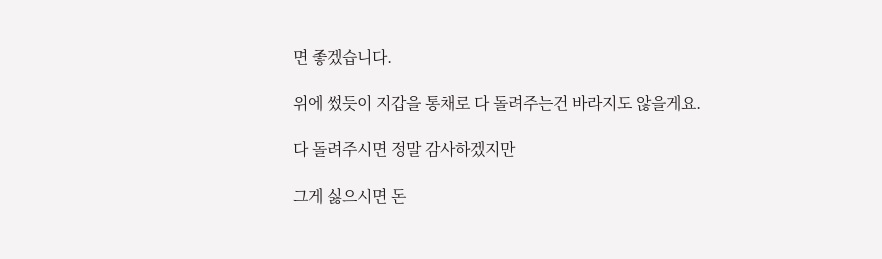면 좋겠습니다.

위에 썼듯이 지갑을 통채로 다 돌려주는건 바라지도 않을게요.

다 돌려주시면 정말 감사하겠지만

그게 싫으시면 돈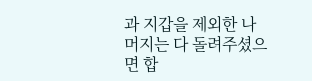과 지갑을 제외한 나머지는 다 돌려주셨으면 합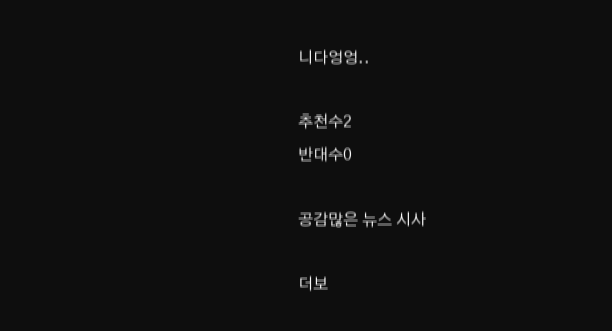니다엉엉..

추천수2
반대수0

공감많은 뉴스 시사

더보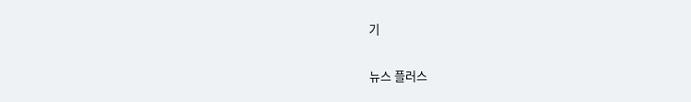기

뉴스 플러스